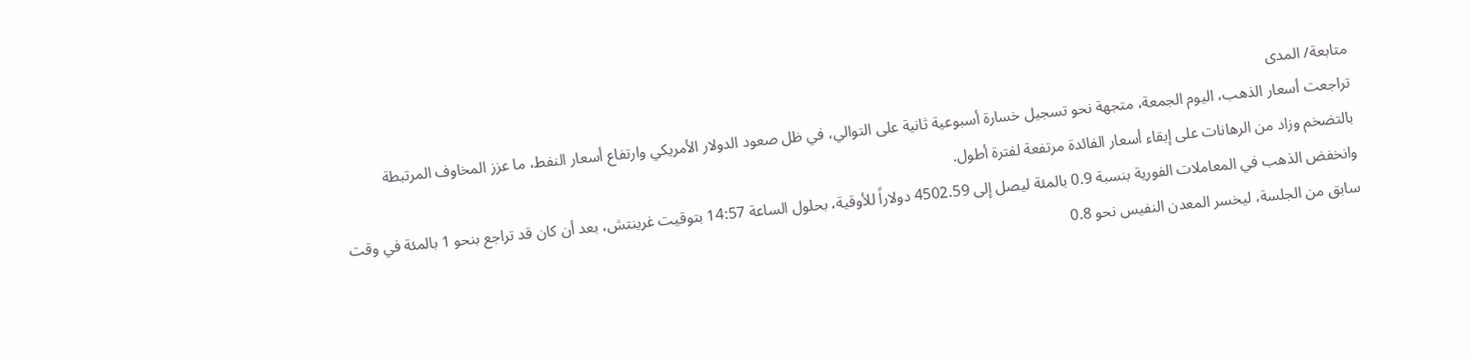متابعة/ المدى
تراجعت أسعار الذهب، اليوم الجمعة، متجهة نحو تسجيل خسارة أسبوعية ثانية على التوالي، في ظل صعود الدولار الأمريكي وارتفاع أسعار النفط، ما عزز المخاوف المرتبطة بالتضخم وزاد من الرهانات على إبقاء أسعار الفائدة مرتفعة لفترة أطول.
وانخفض الذهب في المعاملات الفورية بنسبة 0.9 بالمئة ليصل إلى 4502.59 دولاراً للأوقية، بحلول الساعة 14:57 بتوقيت غرينتش، بعد أن كان قد تراجع بنحو 1 بالمئة في وقت سابق من الجلسة، ليخسر المعدن النفيس نحو 0.8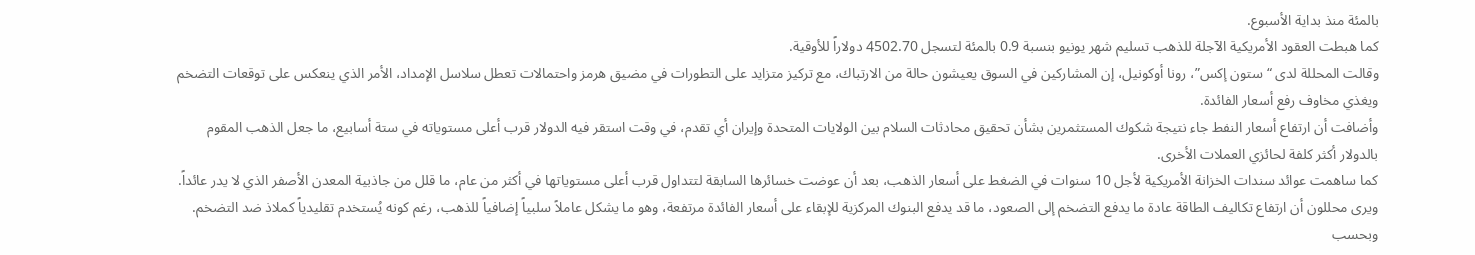بالمئة منذ بداية الأسبوع.
كما هبطت العقود الأمريكية الآجلة للذهب تسليم شهر يونيو بنسبة 0.9 بالمئة لتسجل 4502.70 دولاراً للأوقية.
وقالت المحللة لدى “ستون إكس”، رونا أوكونيل، إن المشاركين في السوق يعيشون حالة من الارتباك، مع تركيز متزايد على التطورات في مضيق هرمز واحتمالات تعطل سلاسل الإمداد، الأمر الذي ينعكس على توقعات التضخم ويغذي مخاوف رفع أسعار الفائدة.
وأضافت أن ارتفاع أسعار النفط جاء نتيجة شكوك المستثمرين بشأن تحقيق محادثات السلام بين الولايات المتحدة وإيران أي تقدم، في وقت استقر فيه الدولار قرب أعلى مستوياته في ستة أسابيع، ما جعل الذهب المقوم بالدولار أكثر كلفة لحائزي العملات الأخرى.
كما ساهمت عوائد سندات الخزانة الأمريكية لأجل 10 سنوات في الضغط على أسعار الذهب، بعد أن عوضت خسائرها السابقة لتتداول قرب أعلى مستوياتها في أكثر من عام، ما قلل من جاذبية المعدن الأصفر الذي لا يدر عائداً.
ويرى محللون أن ارتفاع تكاليف الطاقة عادة ما يدفع التضخم إلى الصعود، ما قد يدفع البنوك المركزية للإبقاء على أسعار الفائدة مرتفعة، وهو ما يشكل عاملاً سلبياً إضافياً للذهب، رغم كونه يُستخدم تقليدياً كملاذ ضد التضخم.
وبحسب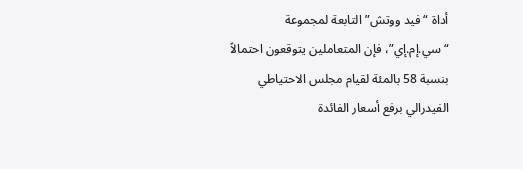أداة “فيد ووتش” التابعة لمجموعة “سي.إم.إي”، فإن المتعاملين يتوقعون احتمالاً بنسبة 58 بالمئة لقيام مجلس الاحتياطي الفيدرالي برفع أسعار الفائدة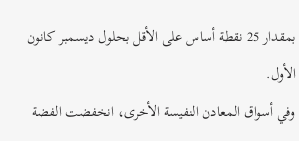بمقدار 25 نقطة أساس على الأقل بحلول ديسمبر كانون الأول.
وفي أسواق المعادن النفيسة الأخرى، انخفضت الفضة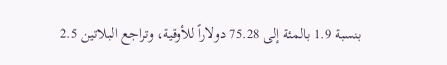بنسبة 1.9 بالمئة إلى 75.28 دولاراً للأوقية، وتراجع البلاتين 2.5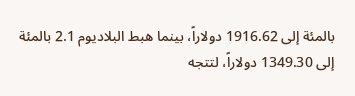بالمئة إلى 1916.62 دولاراً، بينما هبط البلاديوم 2.1 بالمئة إلى 1349.30 دولاراً، لتتجه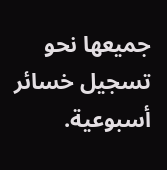جميعها نحو تسجيل خسائر أسبوعية.